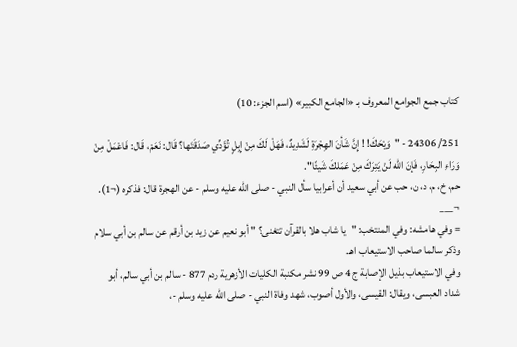كتاب جمع الجوامع المعروف بـ «الجامع الكبير» (اسم الجزء: 10)

251/ 24306 - "وَيْحَكَ! ! إِنَّ شَأنَ الهِجْرَةِ لَشَدِيدٌ، فَهَلْ لَكَ مِنْ إِبِلٍ تُؤَدِّي صَدَقَتَها؟ قَال: نَعَمْ، قَال: فَاعْمَلْ مِنْ وَرَاءِ البِحَارِ، فَإنَ الله لَنْ يَتِرَكَ مِنْ عَمَلكَ شَيئًا".
حم، خ، م، د، ن، حب عن أبي سعيد أن أعرابيا سأل النبي - صلى الله عليه وسلم - عن الهجرة قال: فذكره (¬1).
¬___
= وفي هامشه: وفي المنتخب: "يا شاب هلا بالقرآن تتغنى؟ " أبو نعيم عن زيد بن أرقم عن سالم بن أبي سلام وذكر سالما صاحب الاستيعاب اهـ.
وفي الاستيعاب بذيل الإصابة ج 4 ص 99 نشر مكنبة الكليات الأزهرية ردم 877 - سالم بن أبي سالم، أبو شداد العبسى، ويقال: القيسى، والأول أصوب، شهد وفاة النبي - صلى الله عليه وسلم -،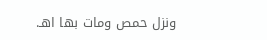ونزل حمص ومات بها اهـ.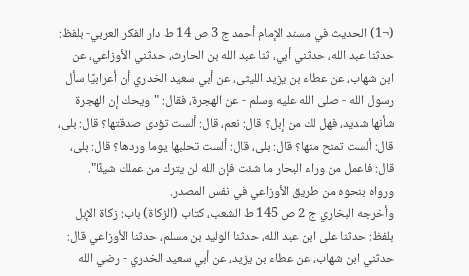(¬1) الحديث في مسند الإمام أحمد ج 3 ص 14 ط دار الفكر العربي- بلفظ: حدثنا عبد الله، حدثني أبي، ثنا عبد الله بن الحارث، حدثني الأوزاعي، عن ابن شهاب، عن عطاء بن يزيد الليثى، عن أبي سعيد الخدري أن أعرابيًا سأل رسول الله - صلى الله عليه وسلم - عن الهجرة، فقال: "ويحك إن الهجرة شأنها شديد، فهل لك من إبل؟ قال: نعم، قال: ألست تؤدى صدقتها؟ قال: بلى، قال: ألست تمنح منها؟ قال: بلى، قال: ألست تحلبها يوما وردها؟ قال: بلى، قال: فاعمل من وراء البحار ما شئت فإن الله لن يترك من عملك شيئًا".
ورواه بنحوه من طريق الأوزاعي في نفس المصدر.
وأخرجه البخاري ج 2 ص 145 ط الشعب، كتاب (الزكاة) باب: زكاة الإبل بلفظ: حدثنا على ابن عبد الله، حدثنا الوليد بن مسلم، حدثنا الأوزاعي قال: حدثني ابن شهاب، عن عطاء بن يزيد، عن أبي سعيد الخدري - رضي الله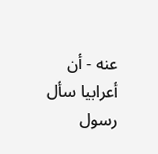عنه - أن أعرابيا سأل رسول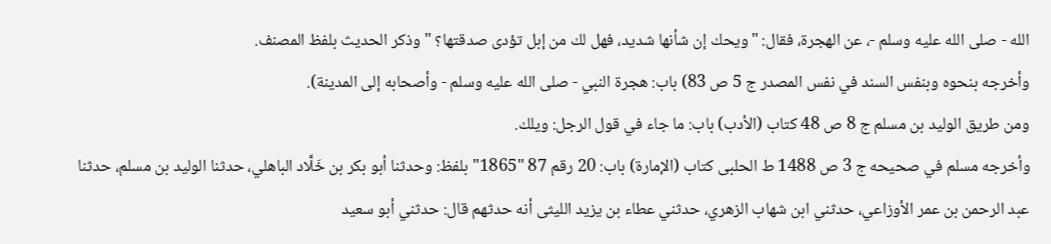الله - صلى الله عليه وسلم -، عن الهجرة، فقال: "ويحك إن شأنها شديد، فهل لك من إبل تؤدى صدقتها؟ " وذكر الحديث بلفظ المصنف.
وأخرجه بنحوه وبنفس السند في نفس المصدر ج 5 ص 83) باب: هجرة النبي - صلى الله عليه وسلم - وأصحابه إلى المدينة).
ومن طريق الوليد بن مسلم ج 8 ص 48 كتاب (الأدب) باب: ما جاء في قول الرجل: ويلك.
وأخرجه مسلم في صحيحه ج 3 ص 1488 ط الحلبى كتاب (الإمارة) باب: 20 رقم 87 "1865" بلفظ: وحدثنا أبو بكر بن خَلَّاد الباهلي، حدثنا الوليد بن مسلم، حدثنا عبد الرحمن بن عمر الأوزاعي، حدثني ابن شهاب الزهري، حدثني عطاء بن يزيد الليثى أنه حدثهم قال: حدثني أبو سعيد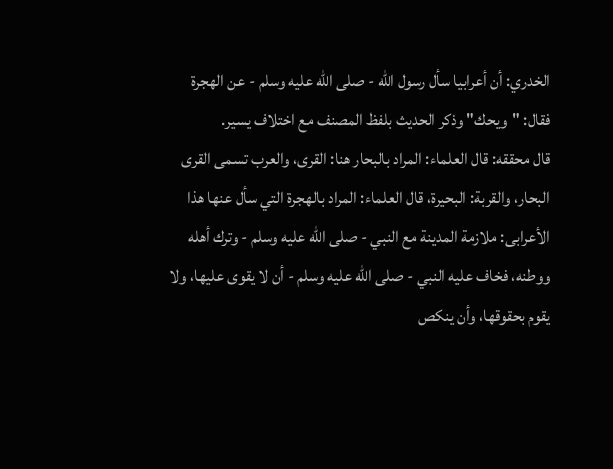الخدري: أن أعرابيا سأل رسول الله - صلى الله عليه وسلم - عن الهجرة فقال: "ويحك" وذكر الحديث بلفظ المصنف مع اختلاف يسير.
قال محققه: قال العلماء: المراد بالبحار هنا: القرى، والعرب تسمى القرى البحار، والقربة: البحيرة، قال العلماء: المراد بالهجرة التي سأل عنها هذا الأعرابى: ملازمة المدينة مع النبي - صلى الله عليه وسلم - وترك أهله ووطنه، فخاف عليه النبي - صلى الله عليه وسلم - أن لا يقوى عليها، ولا يقوم بحقوقها، وأن ينكص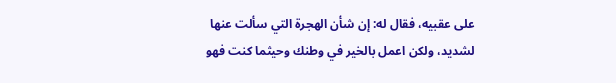على عقبيه، فقال له: إن شأن الهجرة التي سألت عنها لشديد، ولكن اعمل بالخير في وطنك وحيثما كنت فهو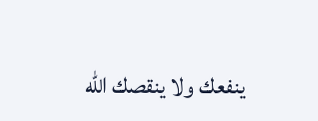ينفعك ولا ينقصك الله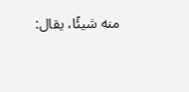منه شيئًا، يقال: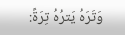وَتَرَهُ يَترُهُ تِرَةً: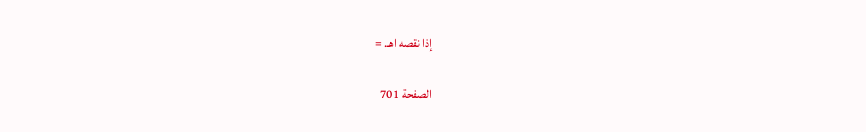إذا نقصه اهـ. =

الصفحة 701